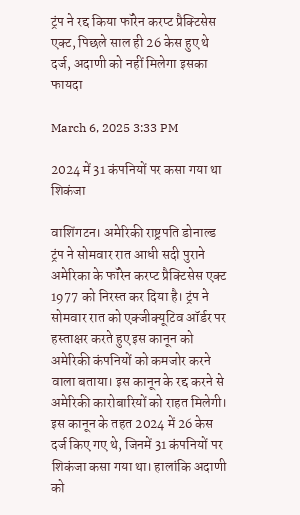ट्रंप ने रद्द किया फॉरेन करप्ट प्रैक्टिसेस एक्ट, पिछले साल ही 26 केस हुए थे दर्ज, अदाणी को नहीं मिलेगा इसका फायदा

March 6, 2025 3:33 PM

2024 में 31 कंपनियों पर कसा गया था शिकंजा

वाशिंगटन। अमेरिकी राष्ट्रपति डोनाल्ड ट्रंप ने सोमवार रात आधी सदी पुराने अमेरिका के फॉरेन करप्ट प्रैक्टिसेस एक्ट 1977 को निरस्त कर दिया है। ट्रंप ने सोमवार रात को एक्जीक्यूटिव ऑर्डर पर हस्ताक्षर करते हुए इस कानून को अमेरिकी कंपनियों को कमजोर करने वाला बताया। इस कानून के रद्द करने से अमेरिकी कारोबारियों को राहत मिलेगी। इस कानून के तहत 2024 में 26 केस दर्ज किए गए थे, जिनमें 31 कंपनियों पर शिकंजा कसा गया था। हालांकि अदाणी को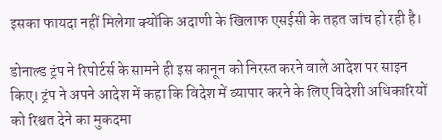इसका फायदा नहीं मिलेगा क्योंकि अदाणी के खिलाफ एसईसी के तहत जांच हो रही है।

डोनाल्ड ट्रंप ने रिपोर्टर्स के सामने ही इस कानून को निरस्त करने वाले आदेश पर साइन किए। ट्रंप ने अपने आदेश में कहा कि विदेश में व्यापार करने के लिए विदेशी अधिकारियों को रिश्वत देने का मुकदमा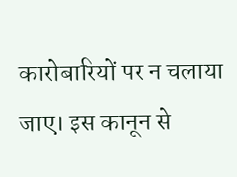कारोबारियों पर न चलाया जाए। इस कानून से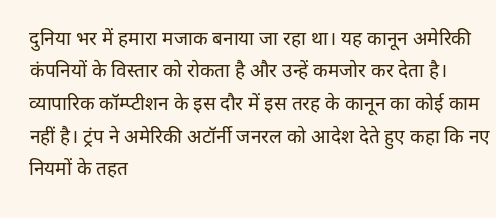दुनिया भर में हमारा मजाक बनाया जा रहा था। यह कानून अमेरिकी कंपनियों के विस्तार को रोकता है और उन्हें कमजोर कर देता है। व्यापारिक कॉम्प्टीशन के इस दौर में इस तरह के कानून का कोई काम नहीं है। ट्रंप ने अमेरिकी अटॉर्नी जनरल को आदेश देते हुए कहा कि नए नियमों के तहत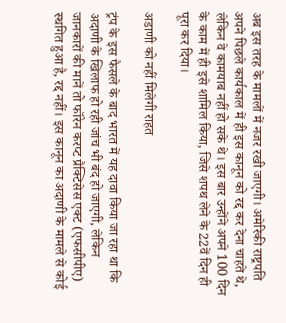अब इस तरह के मामलों में नजर रखी जाएगी। अमेरिकी राष्ट्रपति अपने पिछले कार्यकाल में ही इस कानून को रद्द कर देना चाहते थे, लेकिन वे कामयाब नहीं हो सके थे। इस बार उन्होंने अपने 100 दिन के काम में ही इसे शामिल किया, जिसे शपथ लेने के 22वें दिन ही पूरा कर दिया।

अडाणी को नहीं मिलेगी राहत

ट्रंप के इस फैसले के बाद भारत में यह दावा किया जा रहा था कि अदाणी के खिलाफ हो रही जांच भी बंद हो जाएगी, लेकिन जानकारों की मानें तो फॉरेन करप्ट प्रैक्टिसेस एक्ट (एफसीपीए) स्थगित हुआ है, रद्द नहीं। इस कानून का अदाणी के मामले से कोई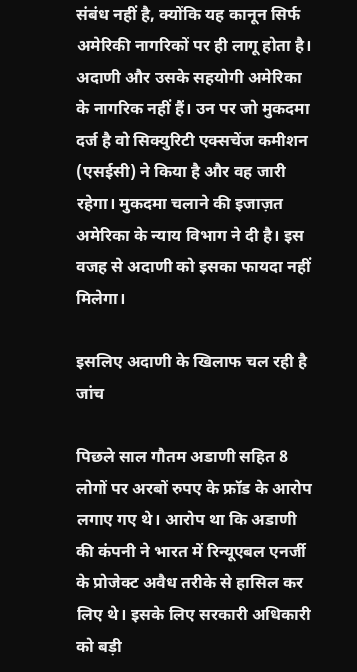संबंध नहीं है, क्योंकि यह कानून सिर्फ अमेरिकी नागरिकों पर ही लागू होता है। अदाणी और उसके सहयोगी अमेरिका के नागरिक नहीं हैं। उन पर जो मुकदमा दर्ज है वो सिक्युरिटी एक्सचेंज कमीशन (एसईसी) ने किया है और वह जारी रहेगा। मुकदमा चलाने की इजाज़त अमेरिका के न्याय विभाग ने दी है। इस वजह से अदाणी को इसका फायदा नहीं मिलेगा।

इसलिए अदाणी के खिलाफ चल रही है जांच

पिछले साल गौतम अडाणी सहित 8 लोगों पर अरबों रुपए के फ्रॉड के आरोप लगाए गए थे। आरोप था कि अडाणी की कंपनी ने भारत में रिन्यूएबल एनर्जी के प्रोजेक्ट अवैध तरीके से हासिल कर लिए थे। इसके लिए सरकारी अधिकारी को बड़ी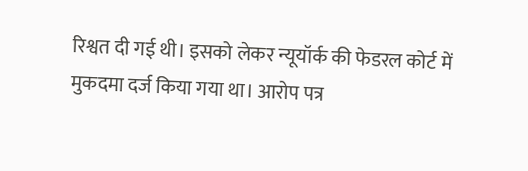रिश्वत दी गई थी। इसको लेकर न्यूयॉर्क की फेडरल कोर्ट में मुकदमा दर्ज किया गया था। आरोप पत्र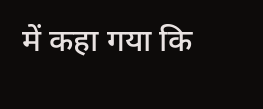में कहा गया कि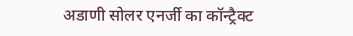अडाणी सोलर एनर्जी का कॉन्ट्रैक्ट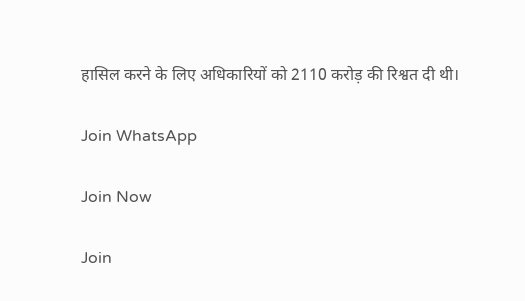हासिल करने के लिए अधिकारियों को 2110 करोड़ की रिश्वत दी थी।

Join WhatsApp

Join Now

Join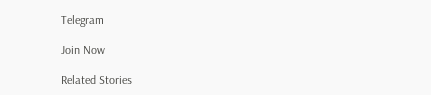Telegram

Join Now

Related Stories